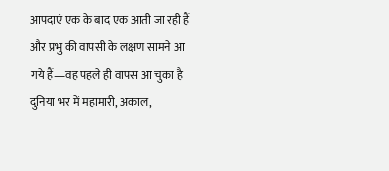आपदाएं एक के बाद एक आती जा रही हैं और प्रभु की वापसी के लक्षण सामने आ गये हैं—वह पहले ही वापस आ चुका है
दुनिया भर में महामारी, अकाल,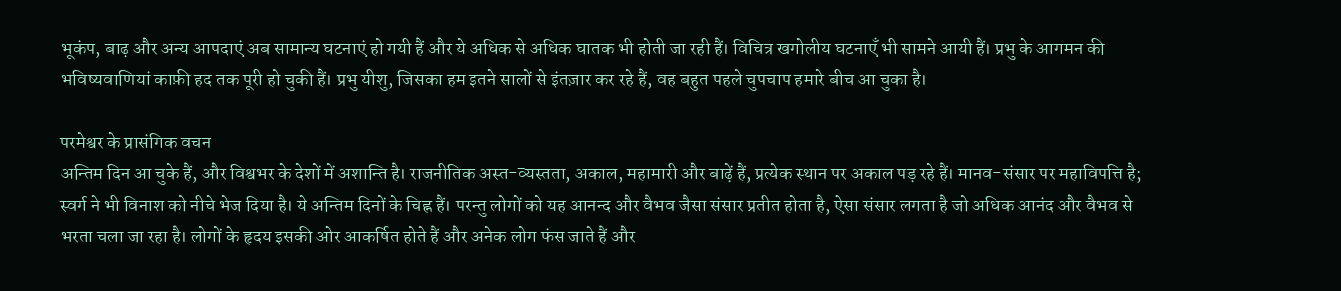भूकंप, बाढ़ और अन्य आपदाएं अब सामान्य घटनाएं हो गयी हैं और ये अधिक से अधिक घातक भी होती जा रही हैं। विचित्र खगोलीय घटनाएँ भी सामने आयी हैं। प्रभु के आगमन की भविष्यवाणियां काफ़ी हद तक पूरी हो चुकी हैं। प्रभु यीशु, जिसका हम इतने सालों से इंतज़ार कर रहे हैं, वह बहुत पहले चुपचाप हमारे बीच आ चुका है।

परमेश्वर के प्रासंगिक वचन
अन्तिम दिन आ चुके हैं, और विश्वभर के देशों में अशान्ति है। राजनीतिक अस्त-व्यस्तता, अकाल, महामारी और बाढ़ें हैं, प्रत्येक स्थान पर अकाल पड़ रहे हैं। मानव-संसार पर महाविपत्ति है; स्वर्ग ने भी विनाश को नीचे भेज दिया है। ये अन्तिम दिनों के चिह्न हैं। परन्तु लोगों को यह आनन्द और वैभव जैसा संसार प्रतीत होता है, ऐसा संसार लगता है जो अधिक आनंद और वैभव से भरता चला जा रहा है। लोगों के हृदय इसकी ओर आकर्षित होते हैं और अनेक लोग फंस जाते हैं और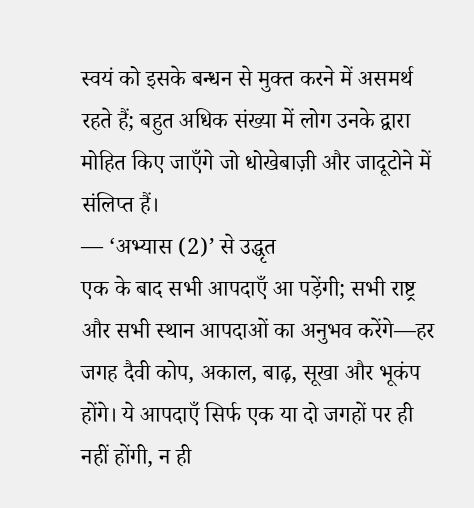स्वयं को इसके बन्धन से मुक्त करने में असमर्थ रहते हैं; बहुत अधिक संख्या में लोग उनके द्वारा मोहित किए जाएँगे जो धोखेबाज़ी और जादूटोने में संलिप्त हैं।
— ‘अभ्यास (2)’ से उद्धृत
एक के बाद सभी आपदाएँ आ पड़ेंगी; सभी राष्ट्र और सभी स्थान आपदाओं का अनुभव करेंगे—हर जगह दैवी कोप, अकाल, बाढ़, सूखा और भूकंप होंगे। ये आपदाएँ सिर्फ एक या दो जगहों पर ही नहीं होंगी, न ही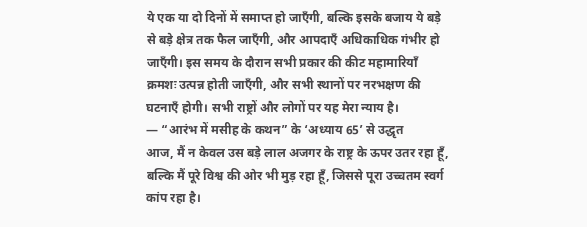ये एक या दो दिनों में समाप्त हो जाएँगी, बल्कि इसके बजाय ये बड़े से बड़े क्षेत्र तक फैल जाएँगी, और आपदाएँ अधिकाधिक गंभीर हो जाएँगी। इस समय के दौरान सभी प्रकार की कीट महामारियाँ क्रमशः उत्पन्न होती जाएँगी, और सभी स्थानों पर नरभक्षण की घटनाएँ होगी। सभी राष्ट्रों और लोगों पर यह मेरा न्याय है।
— “आरंभ में मसीह के कथन” के ‘अध्याय 65’ से उद्धृत
आज, मैं न केवल उस बड़े लाल अजगर के राष्ट्र के ऊपर उतर रहा हूँ, बल्कि मैं पूरे विश्व की ओर भी मुड़ रहा हूँ, जिससे पूरा उच्चतम स्वर्ग कांप रहा है।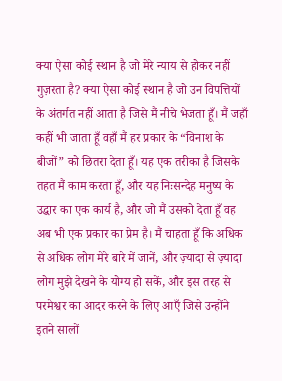क्या ऐसा कोई स्थान है जो मेरे न्याय से होकर नहीं गुज़रता है? क्या ऐसा कोई स्थान है जो उन विपत्तियों के अंतर्गत नहीं आता है जिसे मैं नीचे भेजता हूँ। मैं जहाँ कहीं भी जाता हूँ वहाँ मैं हर प्रकार के “विनाश के बीजों” को छितरा देता हूँ। यह एक तरीका है जिसके तहत मैं काम करता हूँ, और यह निःसन्देह मनुष्य के उद्धार का एक कार्य है, और जो मैं उसको देता हूँ वह अब भी एक प्रकार का प्रेम है। मैं चाहता हूँ कि अधिक से अधिक लोग मेरे बारे में जानें, और ज़्यादा से ज़्यादा लोग मुझे देखने के योग्य हो सकें, और इस तरह से परमेश्वर का आदर करने के लिए आएँ जिसे उन्होंने इतने सालों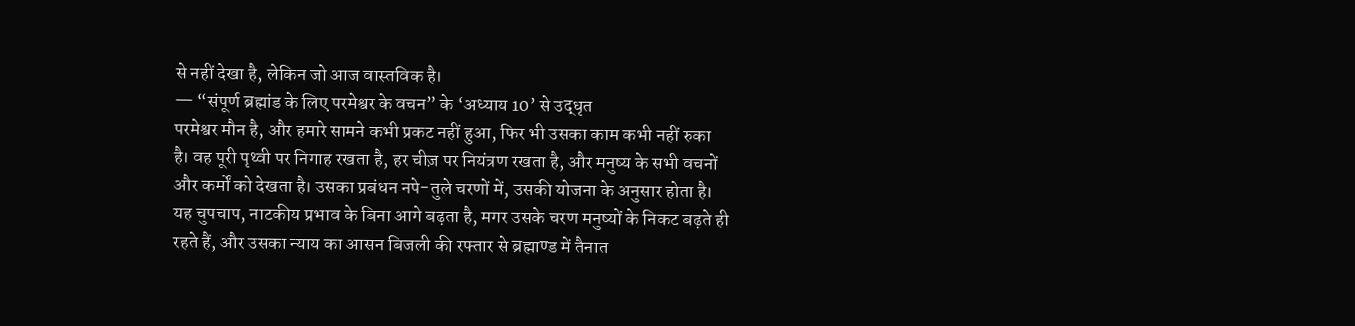से नहीं देखा है, लेकिन जो आज वास्तविक है।
— “संपूर्ण ब्रह्मांड के लिए परमेश्वर के वचन” के ‘अध्याय 10’ से उद्धृत
परमेश्वर मौन है, और हमारे सामने कभी प्रकट नहीं हुआ, फिर भी उसका काम कभी नहीं रुका है। वह पूरी पृथ्वी पर निगाह रखता है, हर चीज़ पर नियंत्रण रखता है, और मनुष्य के सभी वचनों और कर्मों को देखता है। उसका प्रबंधन नपे-तुले चरणों में, उसकी योजना के अनुसार होता है। यह चुपचाप, नाटकीय प्रभाव के बिना आगे बढ़ता है, मगर उसके चरण मनुष्यों के निकट बढ़ते ही रहते हैं, और उसका न्याय का आसन बिजली की रफ्तार से ब्रह्माण्ड में तैनात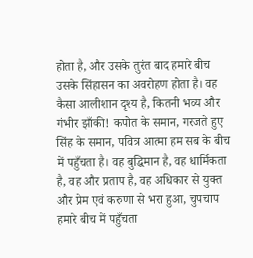होता है, और उसके तुरंत बाद हमारे बीच उसके सिंहासन का अवरोहण होता है। वह कैसा आलीशान दृश्य है, कितनी भव्य और गंभीर झाँकी! कपोत के समान, गरजते हुए सिंह के समान, पवित्र आत्मा हम सब के बीच में पहुँचता है। वह बुद्धिमान है, वह धार्मिकता है, वह और प्रताप है, वह अधिकार से युक्त और प्रेम एवं करुणा से भरा हुआ, चुपचाप हमारे बीच में पहुँचता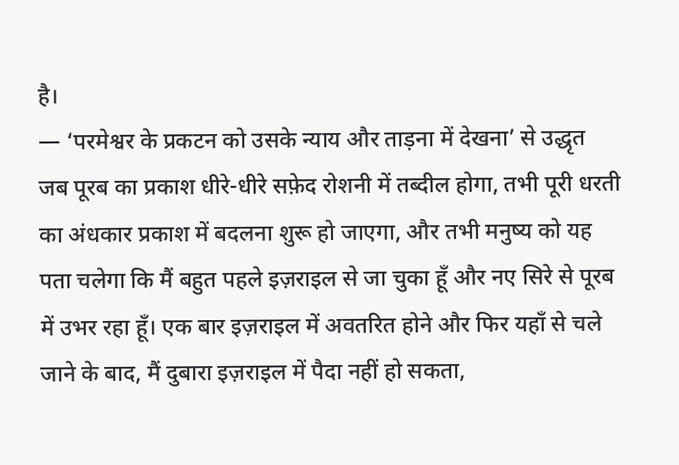है।
— ‘परमेश्वर के प्रकटन को उसके न्याय और ताड़ना में देखना’ से उद्धृत
जब पूरब का प्रकाश धीरे-धीरे सफ़ेद रोशनी में तब्दील होगा, तभी पूरी धरती का अंधकार प्रकाश में बदलना शुरू हो जाएगा, और तभी मनुष्य को यह पता चलेगा कि मैं बहुत पहले इज़राइल से जा चुका हूँ और नए सिरे से पूरब में उभर रहा हूँ। एक बार इज़राइल में अवतरित होने और फिर यहाँ से चले जाने के बाद, मैं दुबारा इज़राइल में पैदा नहीं हो सकता,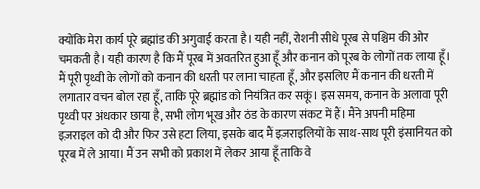क्योंकि मेरा कार्य पूरे ब्रह्मांड की अगुवाई करता है। यही नहीं, रोशनी सीधे पूरब से पश्चिम की ओर चमकती है। यही कारण है कि मैं पूरब में अवतरित हुआ हूँ और कनान को पूरब के लोगों तक लाया हूँ। मैं पूरी पृथ्वी के लोगों को कनान की धरती पर लाना चाहता हूँ, और इसलिए मैं कनान की धरती में लगातार वचन बोल रहा हूँ, ताकि पूरे ब्रह्मांड को नियंत्रित कर सकूं। इस समय, कनान के अलावा पूरी पृथ्वी पर अंधकार छाया है, सभी लोग भूख और ठंड के कारण संकट में हैं। मैंने अपनी महिमा इज़राइल को दी और फिर उसे हटा लिया, इसके बाद मैं इज़राइलियों के साथ-साथ पूरी इंसानियत को पूरब में ले आया। मैं उन सभी को प्रकाश में लेकर आया हूँ ताकि वे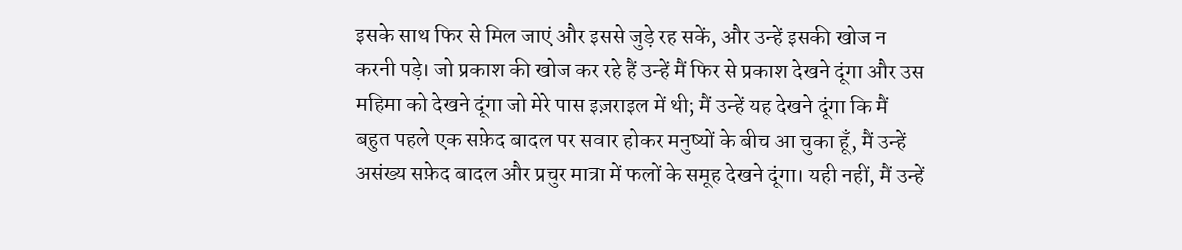इसके साथ फिर से मिल जाएं और इससे जुड़े रह सकें, और उन्हें इसकी खोज न करनी पड़े। जो प्रकाश की खोज कर रहे हैं उन्हें मैं फिर से प्रकाश देखने दूंगा और उस महिमा को देखने दूंगा जो मेरे पास इज़राइल में थी; मैं उन्हें यह देखने दूंगा कि मैं बहुत पहले एक सफ़ेद बादल पर सवार होकर मनुष्यों के बीच आ चुका हूँ, मैं उन्हें असंख्य सफ़ेद बादल और प्रचुर मात्रा में फलों के समूह देखने दूंगा। यही नहीं, मैं उन्हें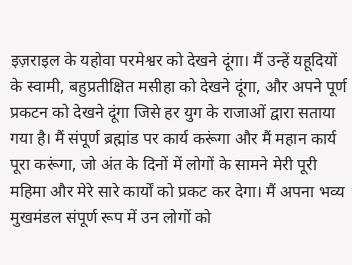इज़राइल के यहोवा परमेश्वर को देखने दूंगा। मैं उन्हें यहूदियों के स्वामी, बहुप्रतीक्षित मसीहा को देखने दूंगा, और अपने पूर्ण प्रकटन को देखने दूंगा जिसे हर युग के राजाओं द्वारा सताया गया है। मैं संपूर्ण ब्रह्मांड पर कार्य करूंगा और मैं महान कार्य पूरा करूंगा, जो अंत के दिनों में लोगों के सामने मेरी पूरी महिमा और मेरे सारे कार्यों को प्रकट कर देगा। मैं अपना भव्य मुखमंडल संपूर्ण रूप में उन लोगों को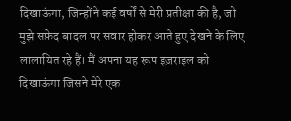दिखाऊंगा, जिन्होंने कई वर्षों से मेरी प्रतीक्षा की है, जो मुझे सफ़ेद बादल पर सवार होकर आते हुए देखने के लिए लालायित रहे हैं। मैं अपना यह रूप इज़राइल को दिखाऊंगा जिसने मेरे एक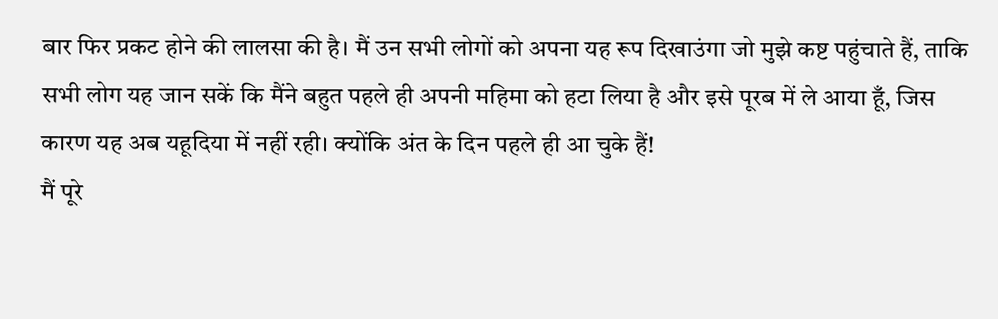बार फिर प्रकट होने की लालसा की है। मैं उन सभी लोगों को अपना यह रूप दिखाउंगा जो मुझे कष्ट पहुंचाते हैं, ताकि सभी लोग यह जान सकें कि मैंने बहुत पहले ही अपनी महिमा को हटा लिया है और इसे पूरब में ले आया हूँ, जिस कारण यह अब यहूदिया में नहीं रही। क्योंकि अंत के दिन पहले ही आ चुके हैं!
मैं पूरे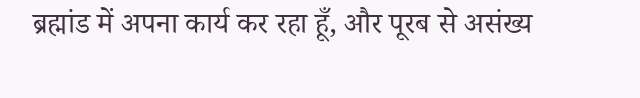ब्रह्मांड में अपना कार्य कर रहा हूँ, और पूरब से असंख्य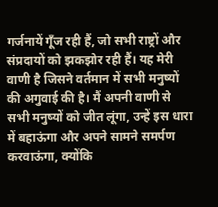गर्जनायें गूँज रही हैं, जो सभी राष्ट्रों और संप्रदायों को झकझोर रही हैं। यह मेरी वाणी है जिसने वर्तमान में सभी मनुष्यों की अगुवाई की है। मैं अपनी वाणी से सभी मनुष्यों को जीत लूंगा, उन्हें इस धारा में बहाऊंगा और अपने सामने समर्पण करवाऊंगा, क्योंकि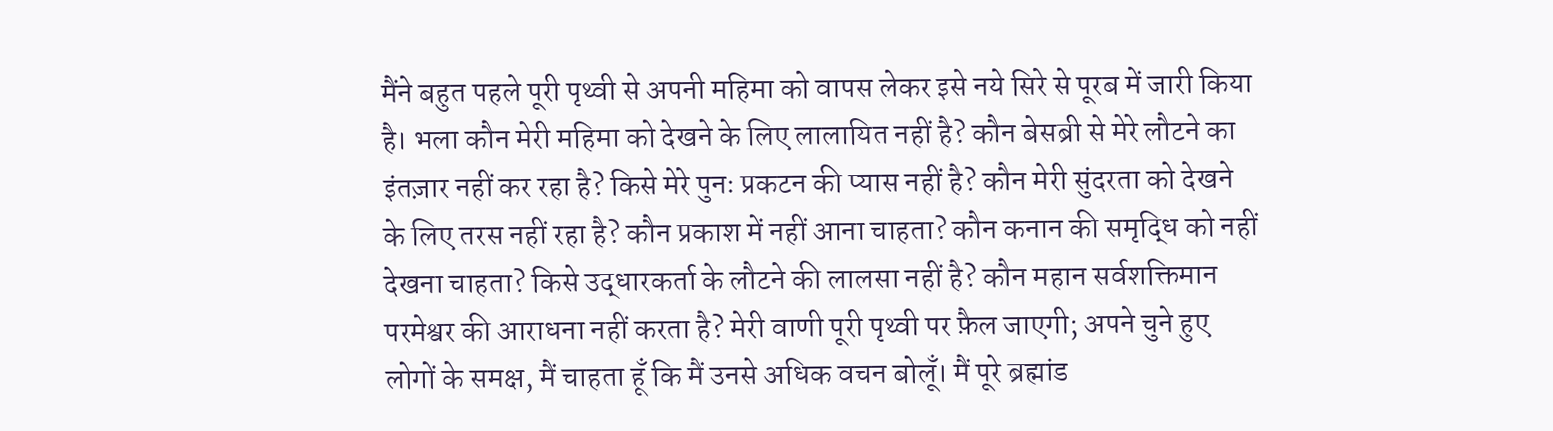मैंने बहुत पहले पूरी पृथ्वी से अपनी महिमा को वापस लेकर इसे नये सिरे से पूरब में जारी किया है। भला कौन मेरी महिमा को देखने के लिए लालायित नहीं है? कौन बेसब्री से मेरे लौटने का इंतज़ार नहीं कर रहा है? किसे मेरे पुनः प्रकटन की प्यास नहीं है? कौन मेरी सुंदरता को देखने के लिए तरस नहीं रहा है? कौन प्रकाश में नहीं आना चाहता? कौन कनान की समृद्धि को नहीं देखना चाहता? किसे उद्धारकर्ता के लौटने की लालसा नहीं है? कौन महान सर्वशक्तिमान परमेश्वर की आराधना नहीं करता है? मेरी वाणी पूरी पृथ्वी पर फ़ैल जाएगी; अपने चुने हुए लोगों के समक्ष, मैं चाहता हूँ कि मैं उनसे अधिक वचन बोलूँ। मैं पूरे ब्रह्मांड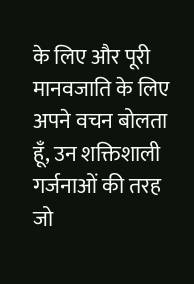के लिए और पूरी मानवजाति के लिए अपने वचन बोलता हूँ, उन शक्तिशाली गर्जनाओं की तरह जो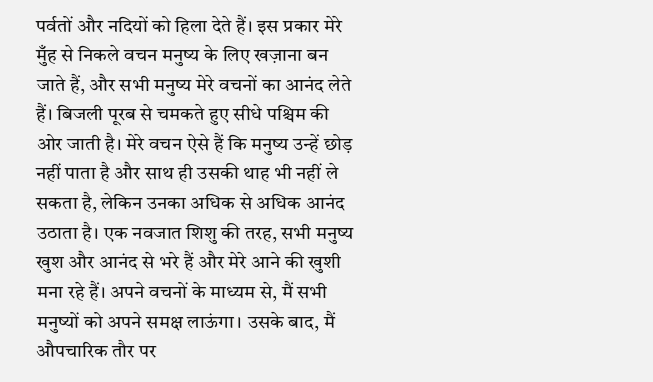पर्वतों और नदियों को हिला देते हैं। इस प्रकार मेरे मुँह से निकले वचन मनुष्य के लिए खज़ाना बन जाते हैं, और सभी मनुष्य मेरे वचनों का आनंद लेते हैं। बिजली पूरब से चमकते हुए सीधे पश्चिम की ओर जाती है। मेरे वचन ऐसे हैं कि मनुष्य उन्हें छोड़ नहीं पाता है और साथ ही उसकी थाह भी नहीं ले सकता है, लेकिन उनका अधिक से अधिक आनंद उठाता है। एक नवजात शिशु की तरह, सभी मनुष्य खुश और आनंद से भरे हैं और मेरे आने की खुशी मना रहे हैं। अपने वचनों के माध्यम से, मैं सभी मनुष्यों को अपने समक्ष लाऊंगा। उसके बाद, मैं औपचारिक तौर पर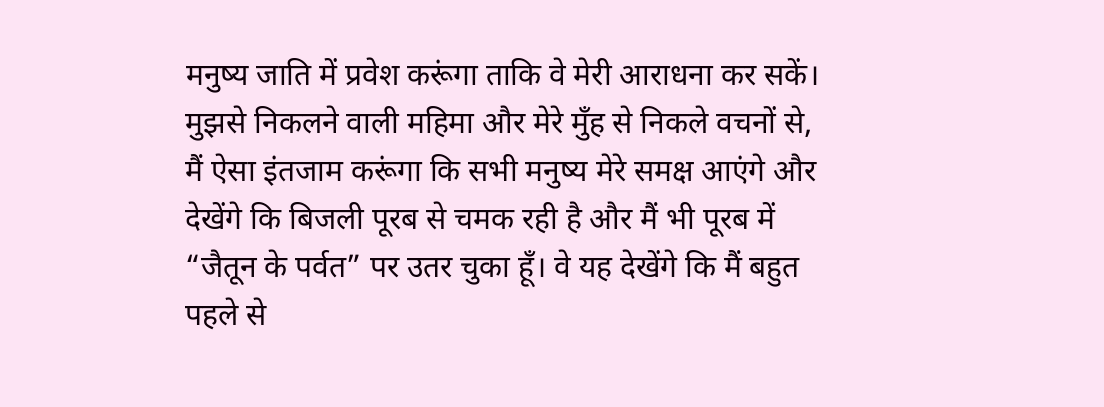मनुष्य जाति में प्रवेश करूंगा ताकि वे मेरी आराधना कर सकें। मुझसे निकलने वाली महिमा और मेरे मुँह से निकले वचनों से, मैं ऐसा इंतजाम करूंगा कि सभी मनुष्य मेरे समक्ष आएंगे और देखेंगे कि बिजली पूरब से चमक रही है और मैं भी पूरब में “जैतून के पर्वत” पर उतर चुका हूँ। वे यह देखेंगे कि मैं बहुत पहले से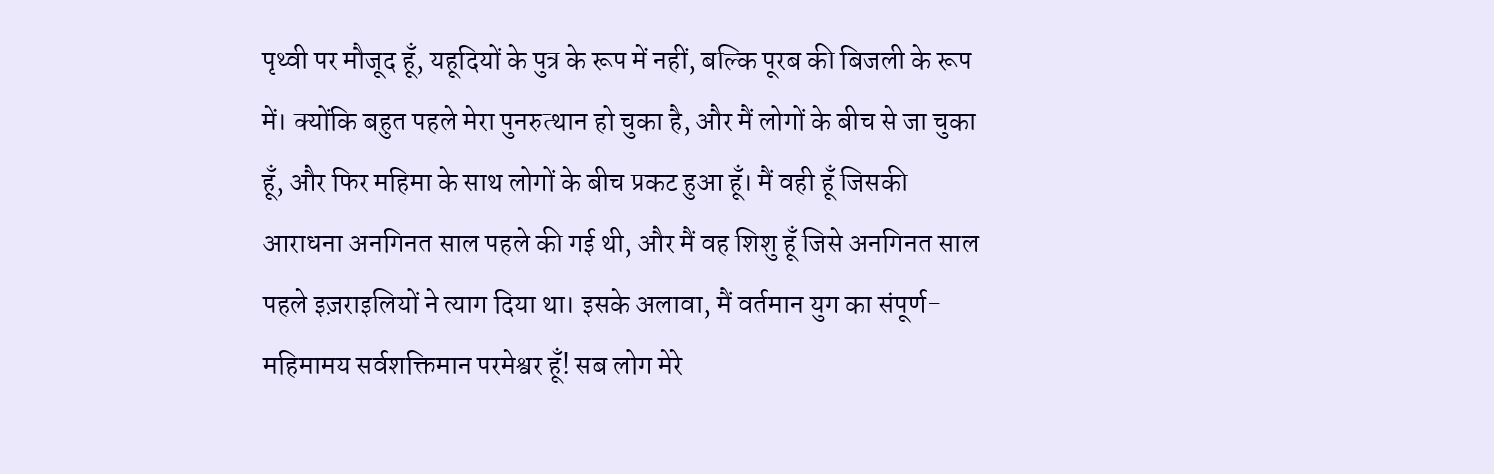पृथ्वी पर मौजूद हूँ, यहूदियों के पुत्र के रूप में नहीं, बल्कि पूरब की बिजली के रूप में। क्योंकि बहुत पहले मेरा पुनरुत्थान हो चुका है, और मैं लोगों के बीच से जा चुका हूँ, और फिर महिमा के साथ लोगों के बीच प्रकट हुआ हूँ। मैं वही हूँ जिसकी आराधना अनगिनत साल पहले की गई थी, और मैं वह शिशु हूँ जिसे अनगिनत साल पहले इज़राइलियों ने त्याग दिया था। इसके अलावा, मैं वर्तमान युग का संपूर्ण-महिमामय सर्वशक्तिमान परमेश्वर हूँ! सब लोग मेरे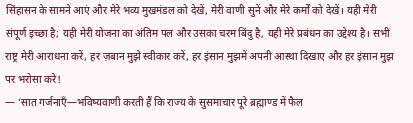सिंहासन के सामने आएं और मेरे भव्य मुखमंडल को देखें, मेरी वाणी सुनें और मेरे कर्मों को देखें। यही मेरी संपूर्ण इच्छा है; यही मेरी योजना का अंतिम पल और उसका चरम बिंदु है, यही मेरे प्रबंधन का उद्देश्य है। सभी राष्ट्र मेरी आराधना करें, हर ज़बान मुझे स्वीकार करें, हर इंसान मुझमें अपनी आस्था दिखाए और हर इंसान मुझ पर भरोसा करे!
— ‘सात गर्जनाएँ—भविष्यवाणी करती हैं कि राज्य के सुसमाचार पूरे ब्रह्माण्ड में फैल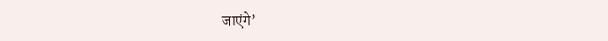जाएंगे’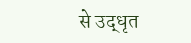से उद्धृत